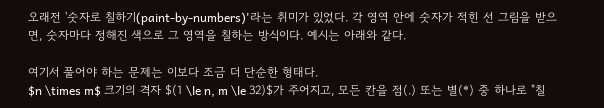오래전 '숫자로 칠하기(paint-by-numbers)'라는 취미가 있었다. 각 영역 안에 숫자가 적힌 선 그림을 받으면, 숫자마다 정해진 색으로 그 영역을 칠하는 방식이다. 예시는 아래와 같다.

여기서 풀어야 하는 문제는 이보다 조금 더 단순한 형태다.
$n \times m$ 크기의 격자 $(1 \le n, m \le 32)$가 주어지고, 모든 칸을 점(.) 또는 별(*) 중 하나로 "칠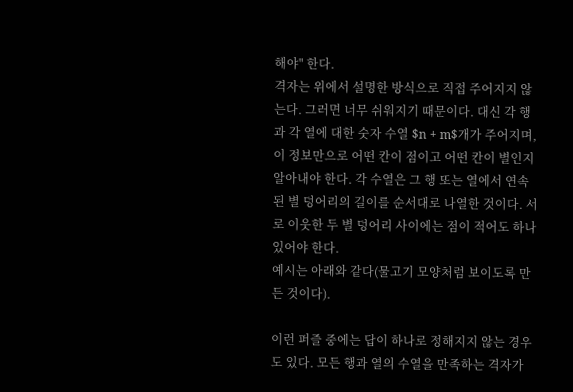해야" 한다.
격자는 위에서 설명한 방식으로 직접 주어지지 않는다. 그러면 너무 쉬워지기 때문이다. 대신 각 행과 각 열에 대한 숫자 수열 $n + m$개가 주어지며, 이 정보만으로 어떤 칸이 점이고 어떤 칸이 별인지 알아내야 한다. 각 수열은 그 행 또는 열에서 연속된 별 덩어리의 길이를 순서대로 나열한 것이다. 서로 이웃한 두 별 덩어리 사이에는 점이 적어도 하나 있어야 한다.
예시는 아래와 같다(물고기 모양처럼 보이도록 만든 것이다).

이런 퍼즐 중에는 답이 하나로 정해지지 않는 경우도 있다. 모든 행과 열의 수열을 만족하는 격자가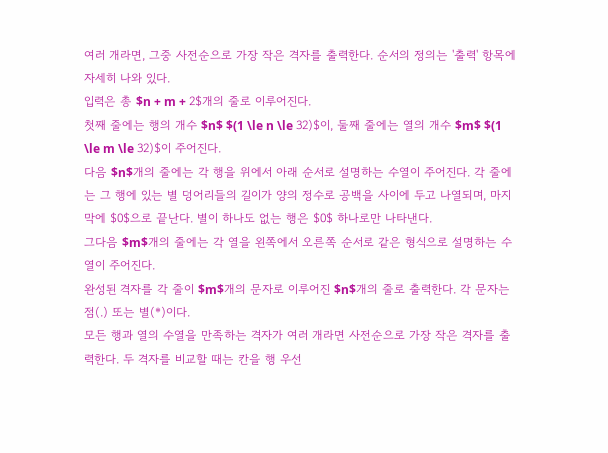여러 개라면, 그중 사전순으로 가장 작은 격자를 출력한다. 순서의 정의는 '출력' 항목에 자세히 나와 있다.
입력은 총 $n + m + 2$개의 줄로 이루어진다.
첫째 줄에는 행의 개수 $n$ $(1 \le n \le 32)$이, 둘째 줄에는 열의 개수 $m$ $(1 \le m \le 32)$이 주어진다.
다음 $n$개의 줄에는 각 행을 위에서 아래 순서로 설명하는 수열이 주어진다. 각 줄에는 그 행에 있는 별 덩어리들의 길이가 양의 정수로 공백을 사이에 두고 나열되며, 마지막에 $0$으로 끝난다. 별이 하나도 없는 행은 $0$ 하나로만 나타낸다.
그다음 $m$개의 줄에는 각 열을 왼쪽에서 오른쪽 순서로 같은 형식으로 설명하는 수열이 주어진다.
완성된 격자를 각 줄이 $m$개의 문자로 이루어진 $n$개의 줄로 출력한다. 각 문자는 점(.) 또는 별(*)이다.
모든 행과 열의 수열을 만족하는 격자가 여러 개라면 사전순으로 가장 작은 격자를 출력한다. 두 격자를 비교할 때는 칸을 행 우선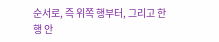순서로, 즉 위쪽 행부터, 그리고 한 행 안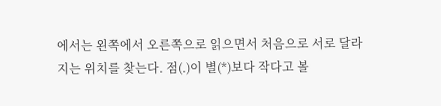에서는 왼쪽에서 오른쪽으로 읽으면서 처음으로 서로 달라지는 위치를 찾는다. 점(.)이 별(*)보다 작다고 볼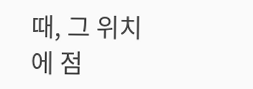때, 그 위치에 점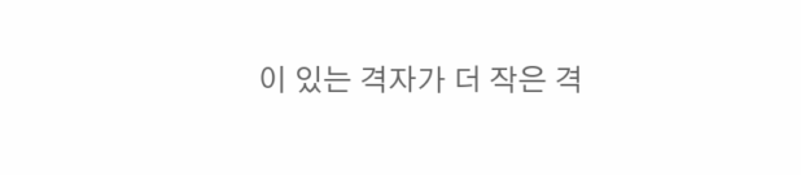이 있는 격자가 더 작은 격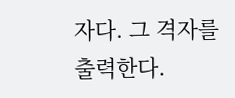자다. 그 격자를 출력한다.